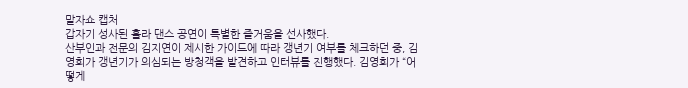말자쇼 캡처
갑자기 성사된 훌라 댄스 공연이 특별한 즐거움을 선사했다.
산부인과 전문의 김지연이 제시한 가이드에 따라 갱년기 여부를 체크하던 중, 김영희가 갱년기가 의심되는 방청객을 발견하고 인터뷰를 진행했다. 김영희가 “어떻게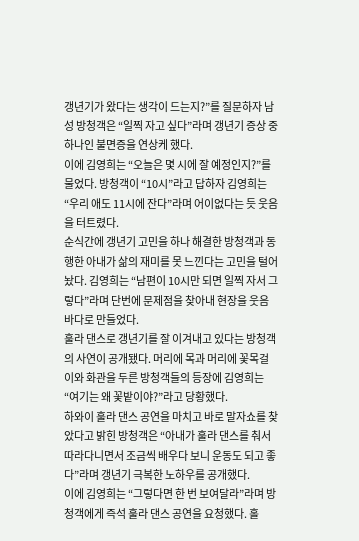갱년기가 왔다는 생각이 드는지?”를 질문하자 남성 방청객은 “일찍 자고 싶다”라며 갱년기 증상 중 하나인 불면증을 연상케 했다.
이에 김영희는 “오늘은 몇 시에 잘 예정인지?”를 물었다. 방청객이 “10시”라고 답하자 김영희는 “우리 애도 11시에 잔다”라며 어이없다는 듯 웃음을 터트렸다.
순식간에 갱년기 고민을 하나 해결한 방청객과 동행한 아내가 삶의 재미를 못 느낀다는 고민을 털어놨다. 김영희는 “남편이 10시만 되면 일찍 자서 그렇다”라며 단번에 문제점을 찾아내 현장을 웃음바다로 만들었다.
훌라 댄스로 갱년기를 잘 이겨내고 있다는 방청객의 사연이 공개됐다. 머리에 목과 머리에 꽃목걸이와 화관을 두른 방청객들의 등장에 김영희는 “여기는 왜 꽃밭이야?”라고 당황했다.
하와이 훌라 댄스 공연을 마치고 바로 말자쇼를 찾았다고 밝힌 방청객은 “아내가 훌라 댄스를 춰서 따라다니면서 조금씩 배우다 보니 운동도 되고 좋다”라며 갱년기 극복한 노하우를 공개했다.
이에 김영희는 “그렇다면 한 번 보여달라”라며 방청객에게 즉석 훌라 댄스 공연을 요청했다. 홀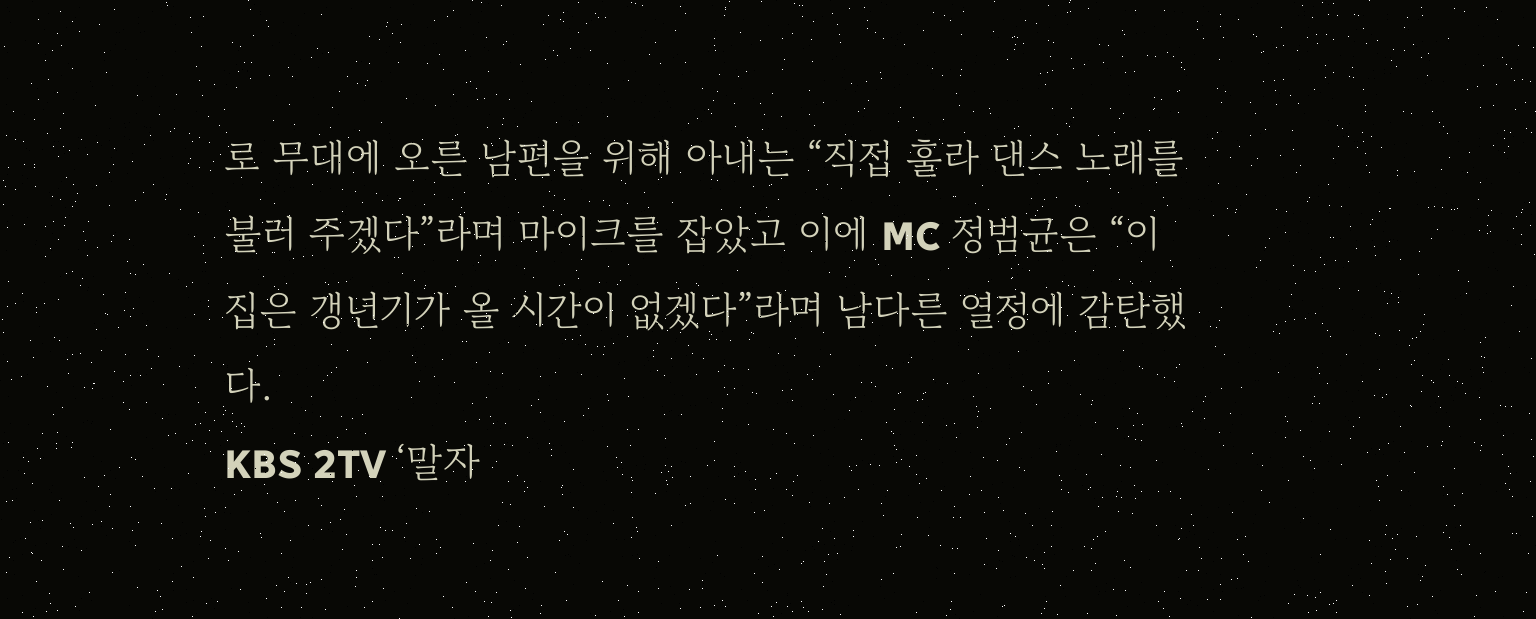로 무대에 오른 남편을 위해 아내는 “직접 훌라 댄스 노래를 불러 주겠다”라며 마이크를 잡았고 이에 MC 정범균은 “이 집은 갱년기가 올 시간이 없겠다”라며 남다른 열정에 감탄했다.
KBS 2TV ‘말자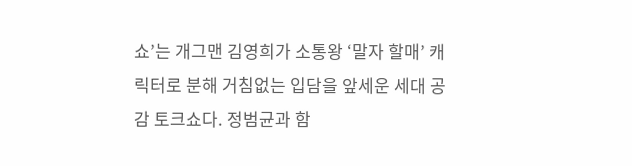쇼’는 개그맨 김영희가 소통왕 ‘말자 할매’ 캐릭터로 분해 거침없는 입담을 앞세운 세대 공감 토크쇼다. 정범균과 함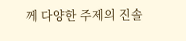께 다양한 주제의 진솔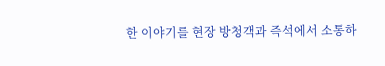한 이야기를 현장 방청객과 즉석에서 소통하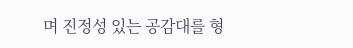며 진정성 있는 공감대를 형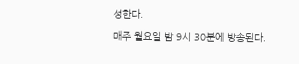성한다.
매주 월요일 밤 9시 30분에 방송된다.